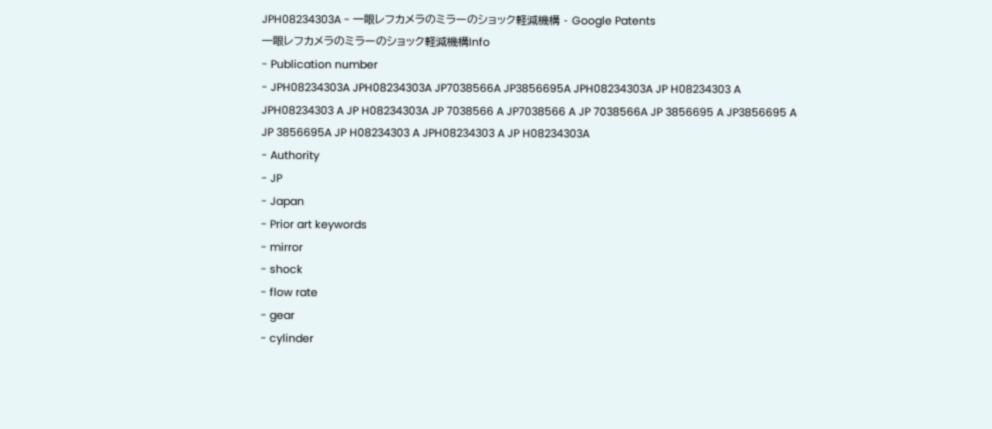JPH08234303A - 一眼レフカメラのミラーのショック軽減機構 - Google Patents
一眼レフカメラのミラーのショック軽減機構Info
- Publication number
- JPH08234303A JPH08234303A JP7038566A JP3856695A JPH08234303A JP H08234303 A JPH08234303 A JP H08234303A JP 7038566 A JP7038566 A JP 7038566A JP 3856695 A JP3856695 A JP 3856695A JP H08234303 A JPH08234303 A JP H08234303A
- Authority
- JP
- Japan
- Prior art keywords
- mirror
- shock
- flow rate
- gear
- cylinder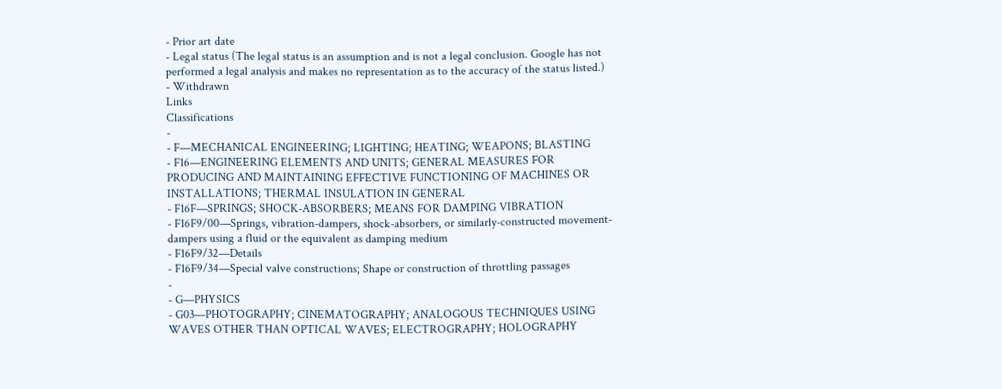- Prior art date
- Legal status (The legal status is an assumption and is not a legal conclusion. Google has not performed a legal analysis and makes no representation as to the accuracy of the status listed.)
- Withdrawn
Links
Classifications
-
- F—MECHANICAL ENGINEERING; LIGHTING; HEATING; WEAPONS; BLASTING
- F16—ENGINEERING ELEMENTS AND UNITS; GENERAL MEASURES FOR PRODUCING AND MAINTAINING EFFECTIVE FUNCTIONING OF MACHINES OR INSTALLATIONS; THERMAL INSULATION IN GENERAL
- F16F—SPRINGS; SHOCK-ABSORBERS; MEANS FOR DAMPING VIBRATION
- F16F9/00—Springs, vibration-dampers, shock-absorbers, or similarly-constructed movement-dampers using a fluid or the equivalent as damping medium
- F16F9/32—Details
- F16F9/34—Special valve constructions; Shape or construction of throttling passages
-
- G—PHYSICS
- G03—PHOTOGRAPHY; CINEMATOGRAPHY; ANALOGOUS TECHNIQUES USING WAVES OTHER THAN OPTICAL WAVES; ELECTROGRAPHY; HOLOGRAPHY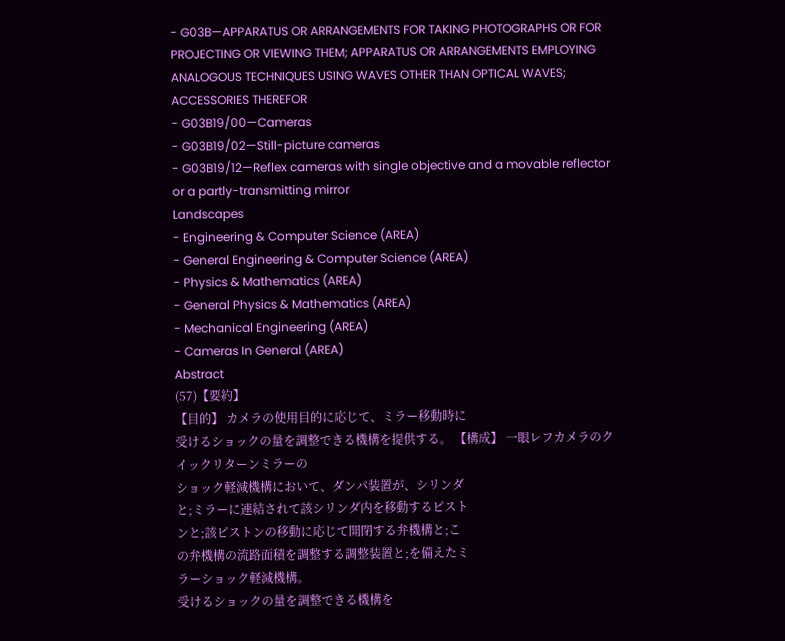- G03B—APPARATUS OR ARRANGEMENTS FOR TAKING PHOTOGRAPHS OR FOR PROJECTING OR VIEWING THEM; APPARATUS OR ARRANGEMENTS EMPLOYING ANALOGOUS TECHNIQUES USING WAVES OTHER THAN OPTICAL WAVES; ACCESSORIES THEREFOR
- G03B19/00—Cameras
- G03B19/02—Still-picture cameras
- G03B19/12—Reflex cameras with single objective and a movable reflector or a partly-transmitting mirror
Landscapes
- Engineering & Computer Science (AREA)
- General Engineering & Computer Science (AREA)
- Physics & Mathematics (AREA)
- General Physics & Mathematics (AREA)
- Mechanical Engineering (AREA)
- Cameras In General (AREA)
Abstract
(57)【要約】
【目的】 カメラの使用目的に応じて、ミラー移動時に
受けるショックの量を調整できる機構を提供する。 【構成】 一眼レフカメラのクイックリターンミラーの
ショック軽減機構において、ダンパ装置が、シリンダ
と;ミラーに連結されて該シリンダ内を移動するピスト
ンと;該ピストンの移動に応じて開閉する弁機構と;こ
の弁機構の流路面積を調整する調整装置と;を備えたミ
ラーショック軽減機構。
受けるショックの量を調整できる機構を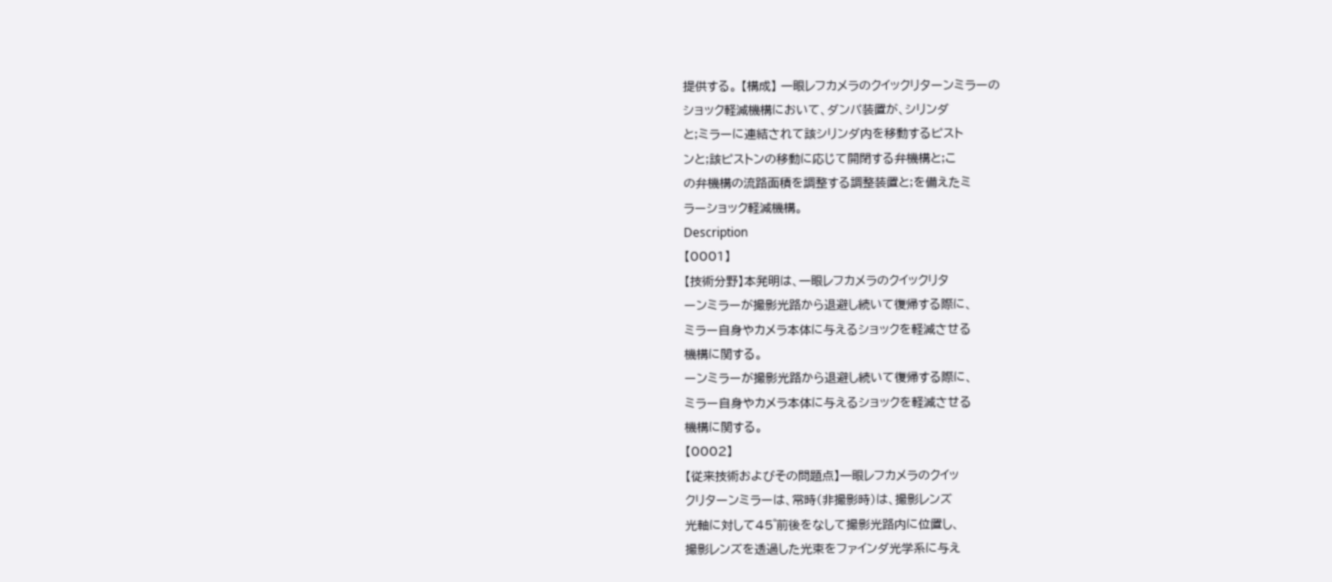提供する。 【構成】 一眼レフカメラのクイックリターンミラーの
ショック軽減機構において、ダンパ装置が、シリンダ
と;ミラーに連結されて該シリンダ内を移動するピスト
ンと;該ピストンの移動に応じて開閉する弁機構と;こ
の弁機構の流路面積を調整する調整装置と;を備えたミ
ラーショック軽減機構。
Description
【0001】
【技術分野】本発明は、一眼レフカメラのクイックリタ
ーンミラーが撮影光路から退避し続いて復帰する際に、
ミラー自身やカメラ本体に与えるショックを軽減させる
機構に関する。
ーンミラーが撮影光路から退避し続いて復帰する際に、
ミラー自身やカメラ本体に与えるショックを軽減させる
機構に関する。
【0002】
【従来技術およびその問題点】一眼レフカメラのクイッ
クリターンミラーは、常時(非撮影時)は、撮影レンズ
光軸に対して45゜前後をなして撮影光路内に位置し、
撮影レンズを透過した光束をファインダ光学系に与え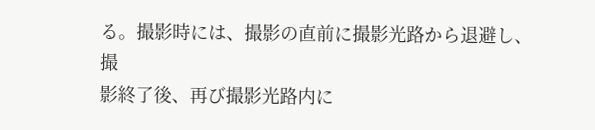る。撮影時には、撮影の直前に撮影光路から退避し、撮
影終了後、再び撮影光路内に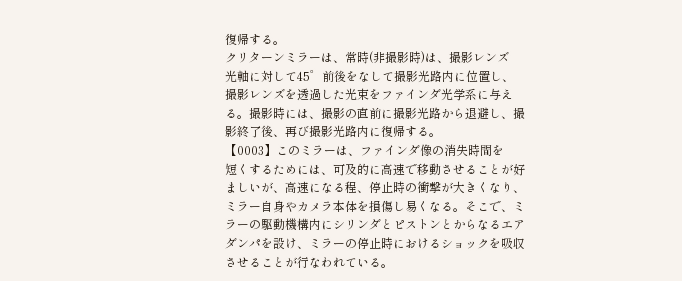復帰する。
クリターンミラーは、常時(非撮影時)は、撮影レンズ
光軸に対して45゜前後をなして撮影光路内に位置し、
撮影レンズを透過した光束をファインダ光学系に与え
る。撮影時には、撮影の直前に撮影光路から退避し、撮
影終了後、再び撮影光路内に復帰する。
【0003】このミラーは、ファインダ像の消失時間を
短くするためには、可及的に高速で移動させることが好
ましいが、高速になる程、停止時の衝撃が大きくなり、
ミラー自身やカメラ本体を損傷し易くなる。そこで、ミ
ラーの駆動機構内にシリンダとピストンとからなるエア
ダンパを設け、ミラーの停止時におけるショックを吸収
させることが行なわれている。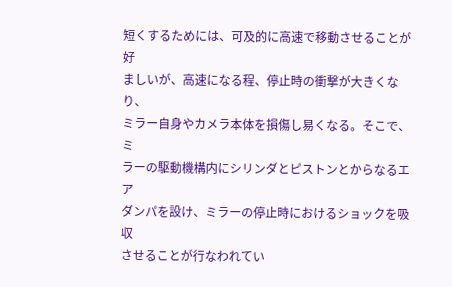短くするためには、可及的に高速で移動させることが好
ましいが、高速になる程、停止時の衝撃が大きくなり、
ミラー自身やカメラ本体を損傷し易くなる。そこで、ミ
ラーの駆動機構内にシリンダとピストンとからなるエア
ダンパを設け、ミラーの停止時におけるショックを吸収
させることが行なわれてい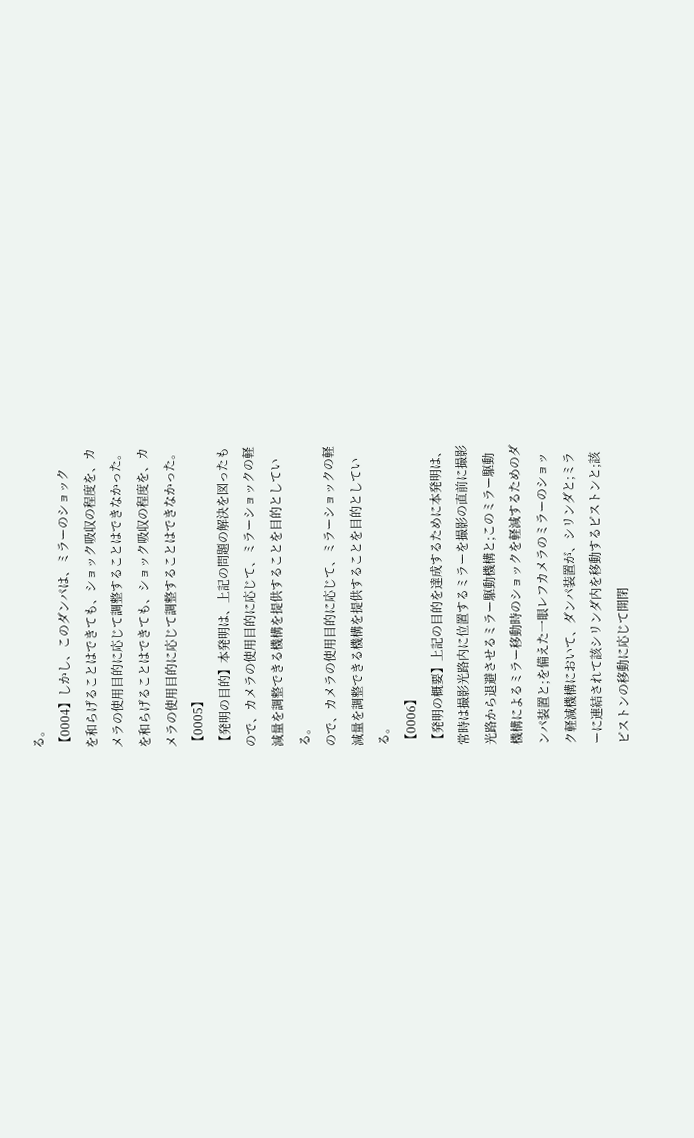る。
【0004】しかし、このダンパは、ミラーのショック
を和らげることはできても、ショック吸収の程度を、カ
メラの使用目的に応じて調整することはできなかった。
を和らげることはできても、ショック吸収の程度を、カ
メラの使用目的に応じて調整することはできなかった。
【0005】
【発明の目的】本発明は、上記の問題の解決を図ったも
ので、カメラの使用目的に応じて、ミラーショックの軽
減量を調整できる機構を提供することを目的としてい
る。
ので、カメラの使用目的に応じて、ミラーショックの軽
減量を調整できる機構を提供することを目的としてい
る。
【0006】
【発明の概要】上記の目的を達成するために本発明は、
常時は撮影光路内に位置するミラーを撮影の直前に撮影
光路から退避させるミラー駆動機構と;このミラー駆動
機構によるミラー移動時のショックを軽減するためのダ
ンパ装置と;を備えた一眼レフカメラのミラーのショッ
ク軽減機構において、ダンパ装置が、シリンダと;ミラ
ーに連結されて該シリンダ内を移動するピストンと;該
ピストンの移動に応じて開閉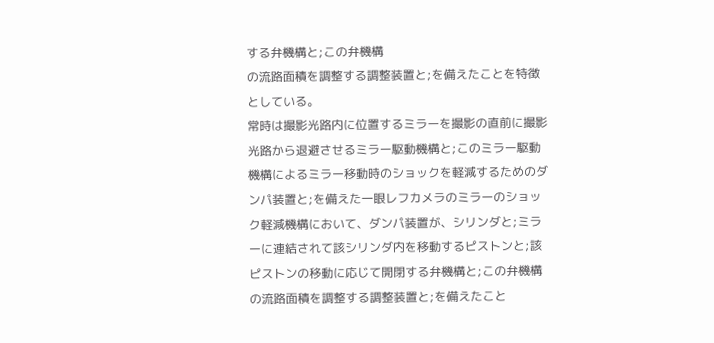する弁機構と;この弁機構
の流路面積を調整する調整装置と;を備えたことを特徴
としている。
常時は撮影光路内に位置するミラーを撮影の直前に撮影
光路から退避させるミラー駆動機構と;このミラー駆動
機構によるミラー移動時のショックを軽減するためのダ
ンパ装置と;を備えた一眼レフカメラのミラーのショッ
ク軽減機構において、ダンパ装置が、シリンダと;ミラ
ーに連結されて該シリンダ内を移動するピストンと;該
ピストンの移動に応じて開閉する弁機構と;この弁機構
の流路面積を調整する調整装置と;を備えたこと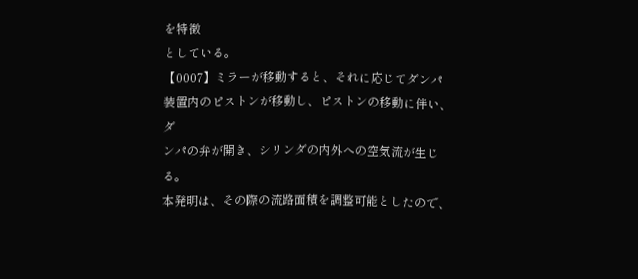を特徴
としている。
【0007】ミラーが移動すると、それに応じてダンパ
装置内のピストンが移動し、ピストンの移動に伴い、ダ
ンパの弁が開き、シリンダの内外への空気流が生じる。
本発明は、その際の流路面積を調整可能としたので、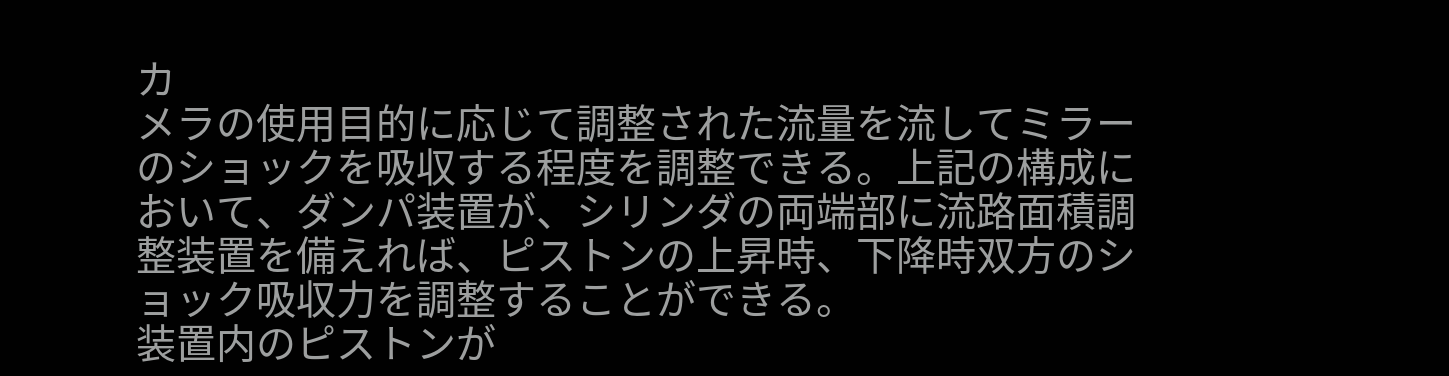カ
メラの使用目的に応じて調整された流量を流してミラー
のショックを吸収する程度を調整できる。上記の構成に
おいて、ダンパ装置が、シリンダの両端部に流路面積調
整装置を備えれば、ピストンの上昇時、下降時双方のシ
ョック吸収力を調整することができる。
装置内のピストンが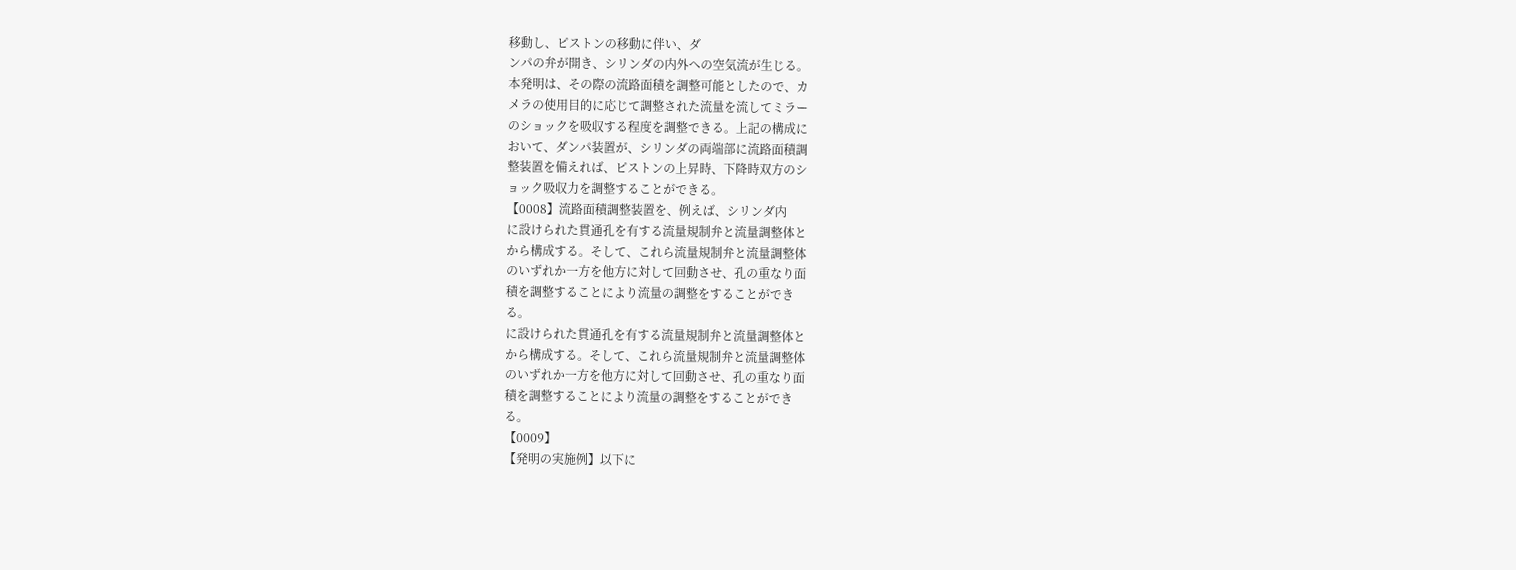移動し、ピストンの移動に伴い、ダ
ンパの弁が開き、シリンダの内外への空気流が生じる。
本発明は、その際の流路面積を調整可能としたので、カ
メラの使用目的に応じて調整された流量を流してミラー
のショックを吸収する程度を調整できる。上記の構成に
おいて、ダンパ装置が、シリンダの両端部に流路面積調
整装置を備えれば、ピストンの上昇時、下降時双方のシ
ョック吸収力を調整することができる。
【0008】流路面積調整装置を、例えば、シリンダ内
に設けられた貫通孔を有する流量規制弁と流量調整体と
から構成する。そして、これら流量規制弁と流量調整体
のいずれか一方を他方に対して回動させ、孔の重なり面
積を調整することにより流量の調整をすることができ
る。
に設けられた貫通孔を有する流量規制弁と流量調整体と
から構成する。そして、これら流量規制弁と流量調整体
のいずれか一方を他方に対して回動させ、孔の重なり面
積を調整することにより流量の調整をすることができ
る。
【0009】
【発明の実施例】以下に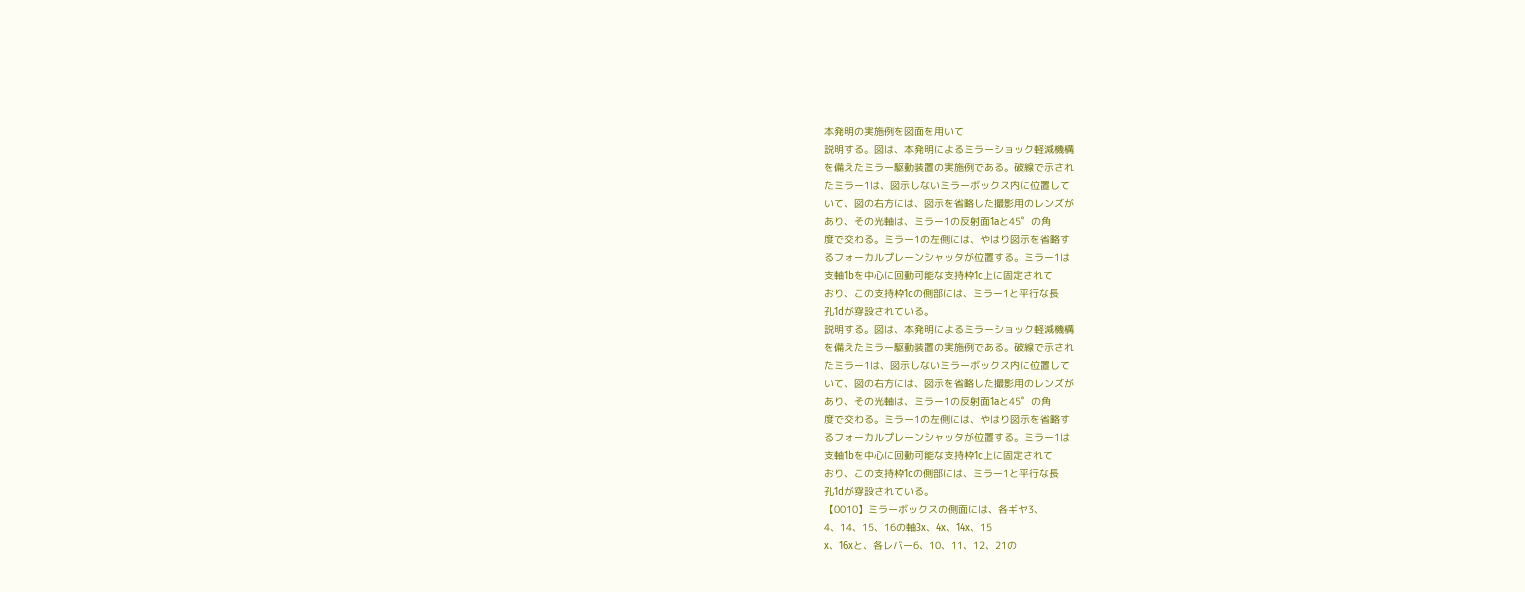本発明の実施例を図面を用いて
説明する。図は、本発明によるミラーショック軽減機構
を備えたミラー駆動装置の実施例である。破線で示され
たミラー1は、図示しないミラーボックス内に位置して
いて、図の右方には、図示を省略した撮影用のレンズが
あり、その光軸は、ミラー1の反射面1aと45゜の角
度で交わる。ミラー1の左側には、やはり図示を省略す
るフォーカルプレーンシャッタが位置する。ミラー1は
支軸1bを中心に回動可能な支持枠1c上に固定されて
おり、この支持枠1cの側部には、ミラー1と平行な長
孔1dが穿設されている。
説明する。図は、本発明によるミラーショック軽減機構
を備えたミラー駆動装置の実施例である。破線で示され
たミラー1は、図示しないミラーボックス内に位置して
いて、図の右方には、図示を省略した撮影用のレンズが
あり、その光軸は、ミラー1の反射面1aと45゜の角
度で交わる。ミラー1の左側には、やはり図示を省略す
るフォーカルプレーンシャッタが位置する。ミラー1は
支軸1bを中心に回動可能な支持枠1c上に固定されて
おり、この支持枠1cの側部には、ミラー1と平行な長
孔1dが穿設されている。
【0010】ミラーボックスの側面には、各ギヤ3、
4、14、15、16の軸3x、4x、14x、15
x、16xと、各レバー6、10、11、12、21の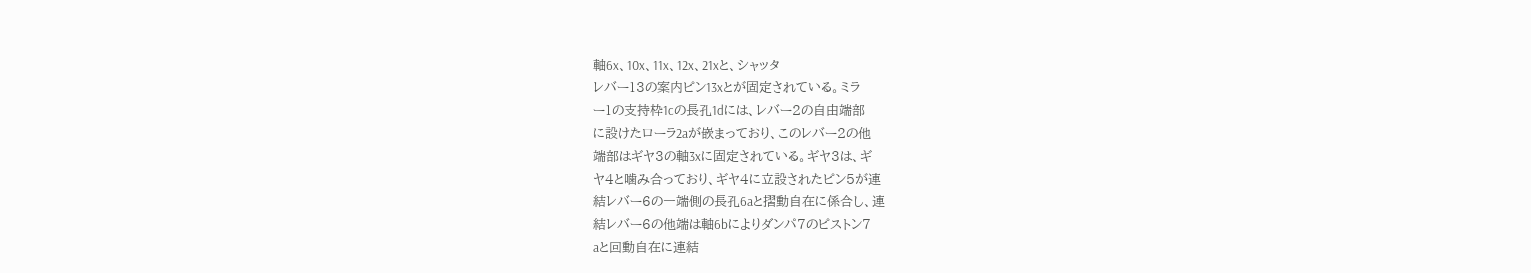軸6x、10x、11x、12x、21xと、シャッタ
レバー13の案内ピン13xとが固定されている。ミラ
ー1の支持枠1cの長孔1dには、レバー2の自由端部
に設けたローラ2aが嵌まっており、このレバー2の他
端部はギヤ3の軸3xに固定されている。ギヤ3は、ギ
ヤ4と噛み合っており、ギヤ4に立設されたピン5が連
結レバー6の一端側の長孔6aと摺動自在に係合し、連
結レバー6の他端は軸6bによりダンパ7のピストン7
aと回動自在に連結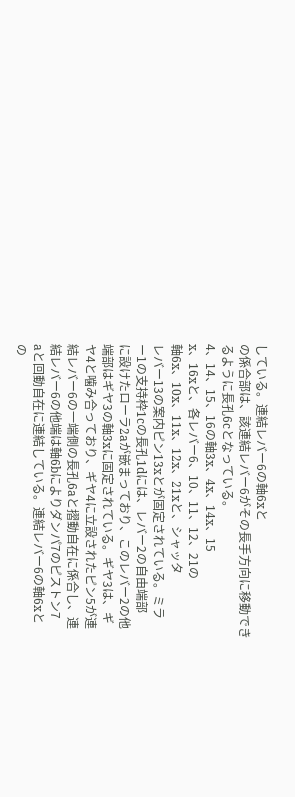している。連結レバー6の軸6xと
の係合部は、該連結レバー6がその長手方向に移動でき
るように長孔6cとなっている。
4、14、15、16の軸3x、4x、14x、15
x、16xと、各レバー6、10、11、12、21の
軸6x、10x、11x、12x、21xと、シャッタ
レバー13の案内ピン13xとが固定されている。ミラ
ー1の支持枠1cの長孔1dには、レバー2の自由端部
に設けたローラ2aが嵌まっており、このレバー2の他
端部はギヤ3の軸3xに固定されている。ギヤ3は、ギ
ヤ4と噛み合っており、ギヤ4に立設されたピン5が連
結レバー6の一端側の長孔6aと摺動自在に係合し、連
結レバー6の他端は軸6bによりダンパ7のピストン7
aと回動自在に連結している。連結レバー6の軸6xと
の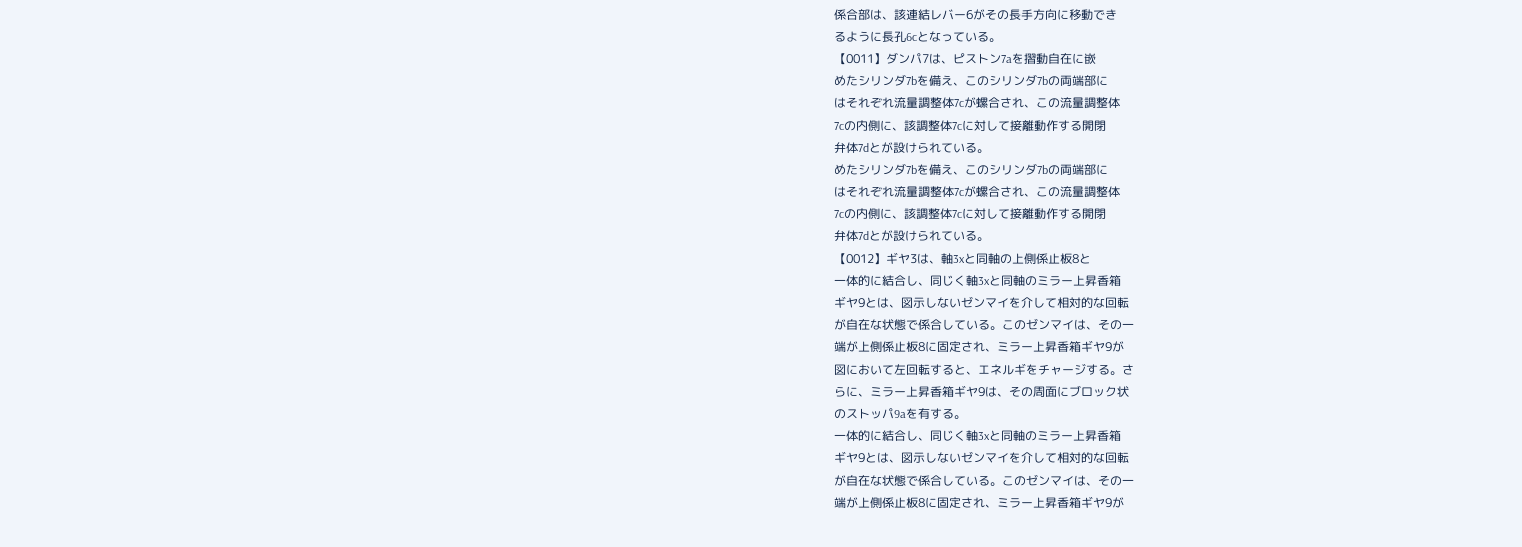係合部は、該連結レバー6がその長手方向に移動でき
るように長孔6cとなっている。
【0011】ダンパ7は、ピストン7aを摺動自在に嵌
めたシリンダ7bを備え、このシリンダ7bの両端部に
はそれぞれ流量調整体7cが螺合され、この流量調整体
7cの内側に、該調整体7cに対して接離動作する開閉
弁体7dとが設けられている。
めたシリンダ7bを備え、このシリンダ7bの両端部に
はそれぞれ流量調整体7cが螺合され、この流量調整体
7cの内側に、該調整体7cに対して接離動作する開閉
弁体7dとが設けられている。
【0012】ギヤ3は、軸3xと同軸の上側係止板8と
一体的に結合し、同じく軸3xと同軸のミラー上昇香箱
ギヤ9とは、図示しないゼンマイを介して相対的な回転
が自在な状態で係合している。このゼンマイは、その一
端が上側係止板8に固定され、ミラー上昇香箱ギヤ9が
図において左回転すると、エネルギをチャージする。さ
らに、ミラー上昇香箱ギヤ9は、その周面にブロック状
のストッパ9aを有する。
一体的に結合し、同じく軸3xと同軸のミラー上昇香箱
ギヤ9とは、図示しないゼンマイを介して相対的な回転
が自在な状態で係合している。このゼンマイは、その一
端が上側係止板8に固定され、ミラー上昇香箱ギヤ9が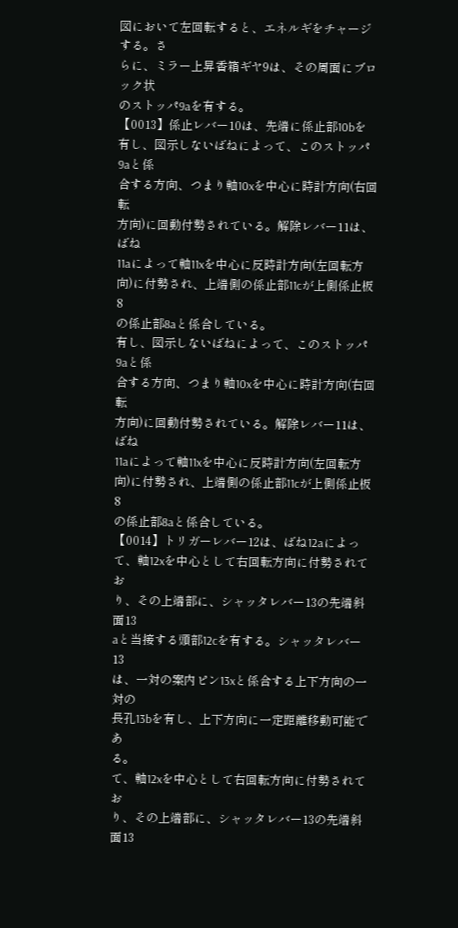図において左回転すると、エネルギをチャージする。さ
らに、ミラー上昇香箱ギヤ9は、その周面にブロック状
のストッパ9aを有する。
【0013】係止レバー10は、先端に係止部10bを
有し、図示しないばねによって、このストッパ9aと係
合する方向、つまり軸10xを中心に時計方向(右回転
方向)に回動付勢されている。解除レバー11は、ばね
11aによって軸11xを中心に反時計方向(左回転方
向)に付勢され、上端側の係止部11cが上側係止板8
の係止部8aと係合している。
有し、図示しないばねによって、このストッパ9aと係
合する方向、つまり軸10xを中心に時計方向(右回転
方向)に回動付勢されている。解除レバー11は、ばね
11aによって軸11xを中心に反時計方向(左回転方
向)に付勢され、上端側の係止部11cが上側係止板8
の係止部8aと係合している。
【0014】トリガーレバー12は、ばね12aによっ
て、軸12xを中心として右回転方向に付勢されてお
り、その上端部に、シャッタレバー13の先端斜面13
aと当接する頭部12cを有する。シャッタレバー13
は、一対の案内ピン13xと係合する上下方向の一対の
長孔13bを有し、上下方向に一定距離移動可能であ
る。
て、軸12xを中心として右回転方向に付勢されてお
り、その上端部に、シャッタレバー13の先端斜面13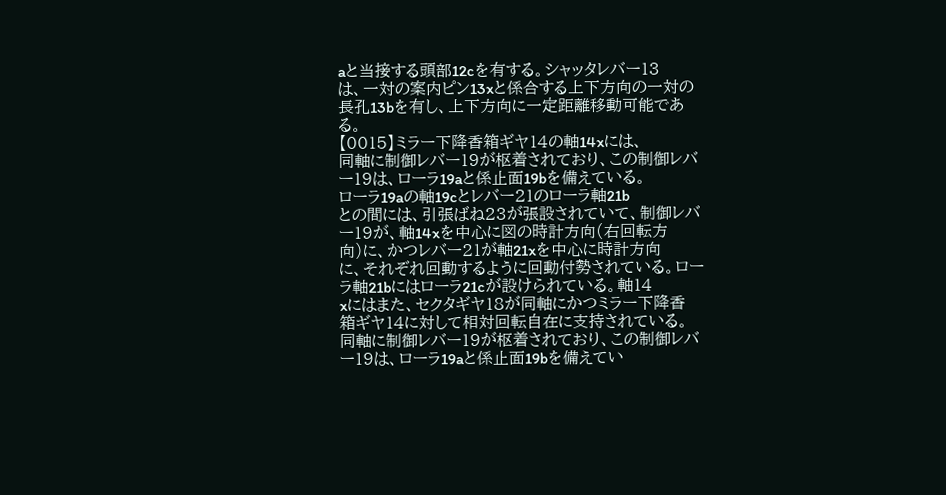aと当接する頭部12cを有する。シャッタレバー13
は、一対の案内ピン13xと係合する上下方向の一対の
長孔13bを有し、上下方向に一定距離移動可能であ
る。
【0015】ミラー下降香箱ギヤ14の軸14xには、
同軸に制御レバー19が枢着されており、この制御レバ
ー19は、ローラ19aと係止面19bを備えている。
ローラ19aの軸19cとレバー21のローラ軸21b
との間には、引張ばね23が張設されていて、制御レバ
ー19が、軸14xを中心に図の時計方向(右回転方
向)に、かつレバー21が軸21xを中心に時計方向
に、それぞれ回動するように回動付勢されている。ロー
ラ軸21bにはローラ21cが設けられている。軸14
xにはまた、セクタギヤ18が同軸にかつミラー下降香
箱ギヤ14に対して相対回転自在に支持されている。
同軸に制御レバー19が枢着されており、この制御レバ
ー19は、ローラ19aと係止面19bを備えてい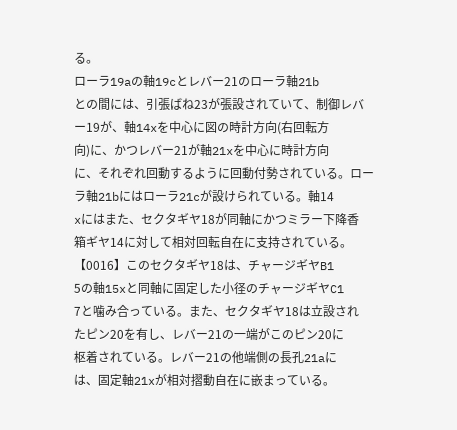る。
ローラ19aの軸19cとレバー21のローラ軸21b
との間には、引張ばね23が張設されていて、制御レバ
ー19が、軸14xを中心に図の時計方向(右回転方
向)に、かつレバー21が軸21xを中心に時計方向
に、それぞれ回動するように回動付勢されている。ロー
ラ軸21bにはローラ21cが設けられている。軸14
xにはまた、セクタギヤ18が同軸にかつミラー下降香
箱ギヤ14に対して相対回転自在に支持されている。
【0016】このセクタギヤ18は、チャージギヤB1
5の軸15xと同軸に固定した小径のチャージギヤC1
7と噛み合っている。また、セクタギヤ18は立設され
たピン20を有し、レバー21の一端がこのピン20に
枢着されている。レバー21の他端側の長孔21aに
は、固定軸21xが相対摺動自在に嵌まっている。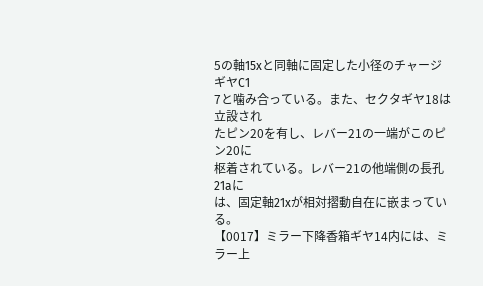5の軸15xと同軸に固定した小径のチャージギヤC1
7と噛み合っている。また、セクタギヤ18は立設され
たピン20を有し、レバー21の一端がこのピン20に
枢着されている。レバー21の他端側の長孔21aに
は、固定軸21xが相対摺動自在に嵌まっている。
【0017】ミラー下降香箱ギヤ14内には、ミラー上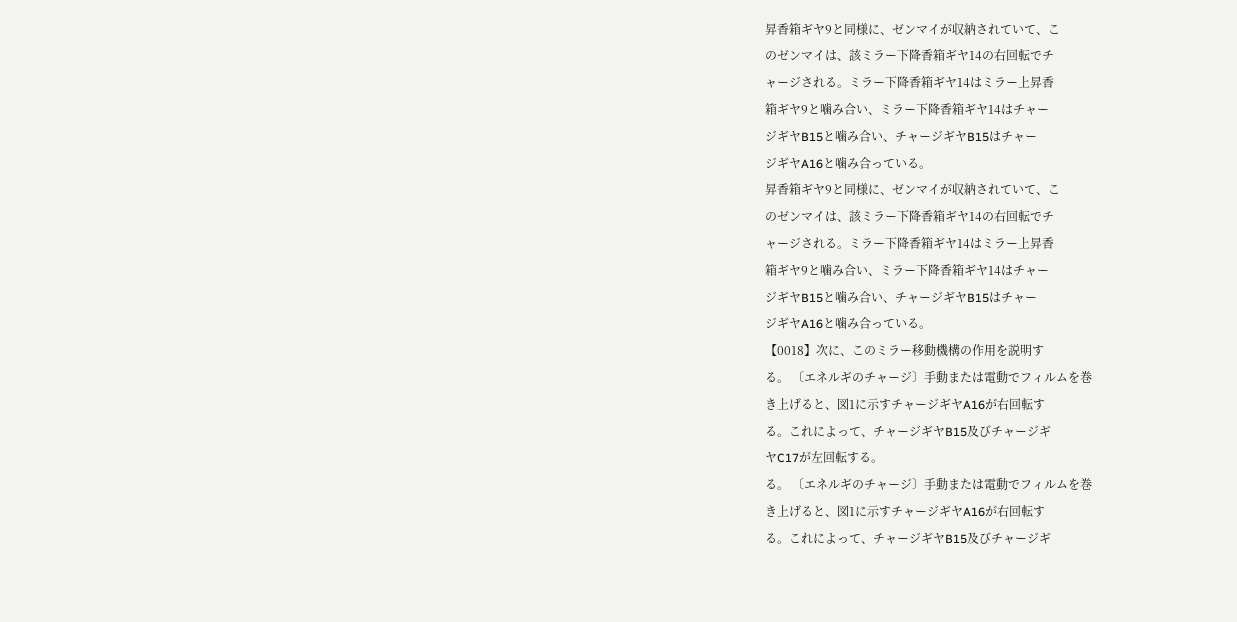昇香箱ギヤ9と同様に、ゼンマイが収納されていて、こ
のゼンマイは、該ミラー下降香箱ギヤ14の右回転でチ
ャージされる。ミラー下降香箱ギヤ14はミラー上昇香
箱ギヤ9と噛み合い、ミラー下降香箱ギヤ14はチャー
ジギヤB15と噛み合い、チャージギヤB15はチャー
ジギヤA16と噛み合っている。
昇香箱ギヤ9と同様に、ゼンマイが収納されていて、こ
のゼンマイは、該ミラー下降香箱ギヤ14の右回転でチ
ャージされる。ミラー下降香箱ギヤ14はミラー上昇香
箱ギヤ9と噛み合い、ミラー下降香箱ギヤ14はチャー
ジギヤB15と噛み合い、チャージギヤB15はチャー
ジギヤA16と噛み合っている。
【0018】次に、このミラー移動機構の作用を説明す
る。 〔エネルギのチャージ〕手動または電動でフィルムを巻
き上げると、図1に示すチャージギヤA16が右回転す
る。これによって、チャージギヤB15及びチャージギ
ヤC17が左回転する。
る。 〔エネルギのチャージ〕手動または電動でフィルムを巻
き上げると、図1に示すチャージギヤA16が右回転す
る。これによって、チャージギヤB15及びチャージギ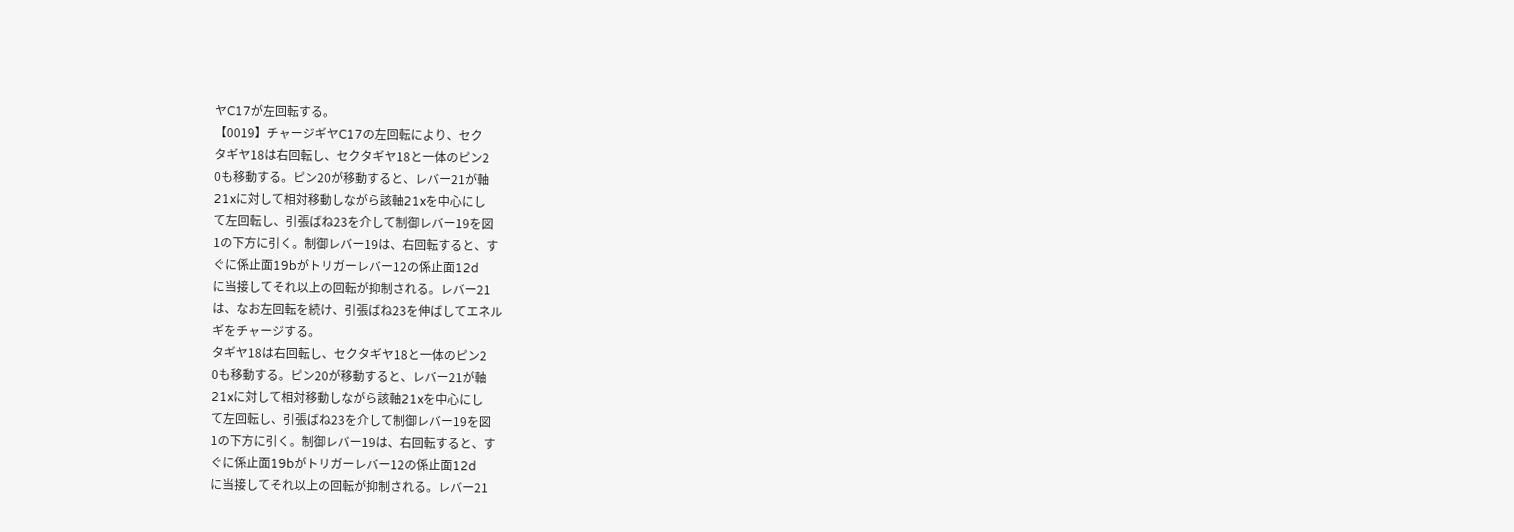ヤC17が左回転する。
【0019】チャージギヤC17の左回転により、セク
タギヤ18は右回転し、セクタギヤ18と一体のピン2
0も移動する。ピン20が移動すると、レバー21が軸
21xに対して相対移動しながら該軸21xを中心にし
て左回転し、引張ばね23を介して制御レバー19を図
1の下方に引く。制御レバー19は、右回転すると、す
ぐに係止面19bがトリガーレバー12の係止面12d
に当接してそれ以上の回転が抑制される。レバー21
は、なお左回転を続け、引張ばね23を伸ばしてエネル
ギをチャージする。
タギヤ18は右回転し、セクタギヤ18と一体のピン2
0も移動する。ピン20が移動すると、レバー21が軸
21xに対して相対移動しながら該軸21xを中心にし
て左回転し、引張ばね23を介して制御レバー19を図
1の下方に引く。制御レバー19は、右回転すると、す
ぐに係止面19bがトリガーレバー12の係止面12d
に当接してそれ以上の回転が抑制される。レバー21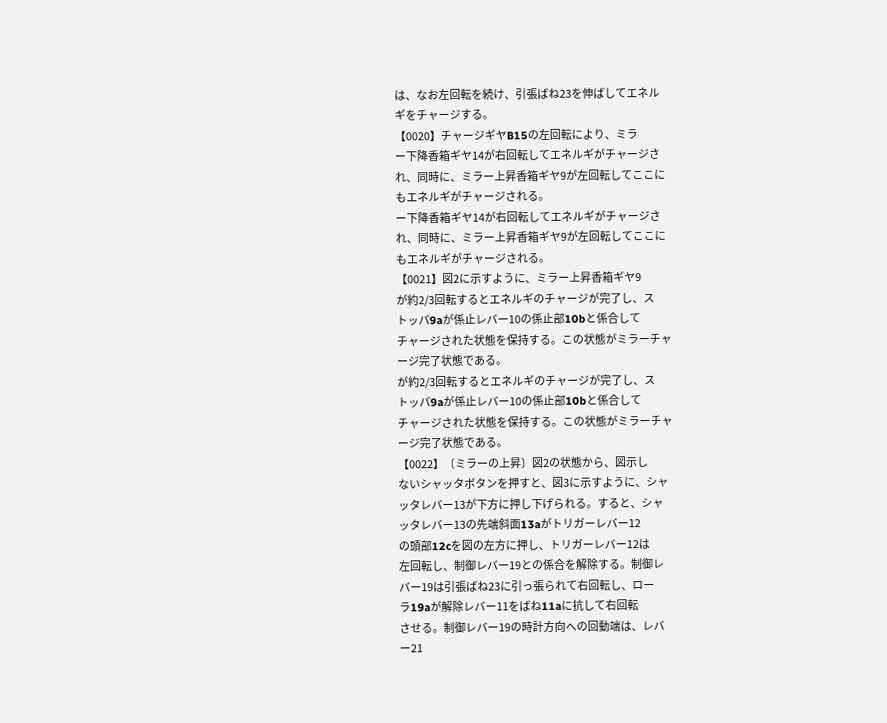は、なお左回転を続け、引張ばね23を伸ばしてエネル
ギをチャージする。
【0020】チャージギヤB15の左回転により、ミラ
ー下降香箱ギヤ14が右回転してエネルギがチャージさ
れ、同時に、ミラー上昇香箱ギヤ9が左回転してここに
もエネルギがチャージされる。
ー下降香箱ギヤ14が右回転してエネルギがチャージさ
れ、同時に、ミラー上昇香箱ギヤ9が左回転してここに
もエネルギがチャージされる。
【0021】図2に示すように、ミラー上昇香箱ギヤ9
が約2/3回転するとエネルギのチャージが完了し、ス
トッパ9aが係止レバー10の係止部10bと係合して
チャージされた状態を保持する。この状態がミラーチャ
ージ完了状態である。
が約2/3回転するとエネルギのチャージが完了し、ス
トッパ9aが係止レバー10の係止部10bと係合して
チャージされた状態を保持する。この状態がミラーチャ
ージ完了状態である。
【0022】〔ミラーの上昇〕図2の状態から、図示し
ないシャッタボタンを押すと、図3に示すように、シャ
ッタレバー13が下方に押し下げられる。すると、シャ
ッタレバー13の先端斜面13aがトリガーレバー12
の頭部12cを図の左方に押し、トリガーレバー12は
左回転し、制御レバー19との係合を解除する。制御レ
バー19は引張ばね23に引っ張られて右回転し、ロー
ラ19aが解除レバー11をばね11aに抗して右回転
させる。制御レバー19の時計方向への回動端は、レバ
ー21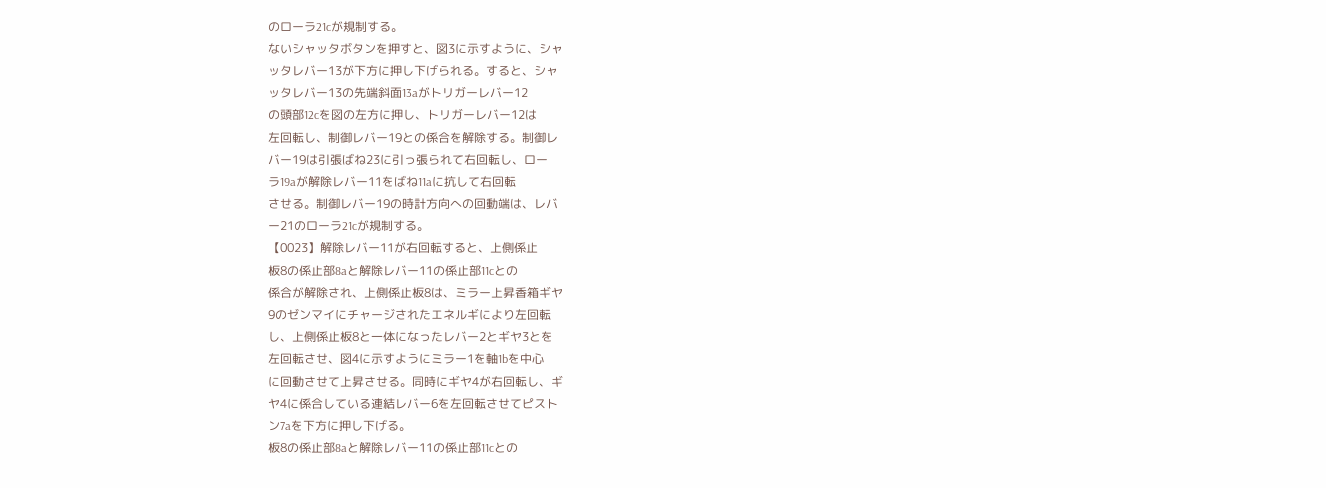のローラ21cが規制する。
ないシャッタボタンを押すと、図3に示すように、シャ
ッタレバー13が下方に押し下げられる。すると、シャ
ッタレバー13の先端斜面13aがトリガーレバー12
の頭部12cを図の左方に押し、トリガーレバー12は
左回転し、制御レバー19との係合を解除する。制御レ
バー19は引張ばね23に引っ張られて右回転し、ロー
ラ19aが解除レバー11をばね11aに抗して右回転
させる。制御レバー19の時計方向への回動端は、レバ
ー21のローラ21cが規制する。
【0023】解除レバー11が右回転すると、上側係止
板8の係止部8aと解除レバー11の係止部11cとの
係合が解除され、上側係止板8は、ミラー上昇香箱ギヤ
9のゼンマイにチャージされたエネルギにより左回転
し、上側係止板8と一体になったレバー2とギヤ3とを
左回転させ、図4に示すようにミラー1を軸1bを中心
に回動させて上昇させる。同時にギヤ4が右回転し、ギ
ヤ4に係合している連結レバー6を左回転させてピスト
ン7aを下方に押し下げる。
板8の係止部8aと解除レバー11の係止部11cとの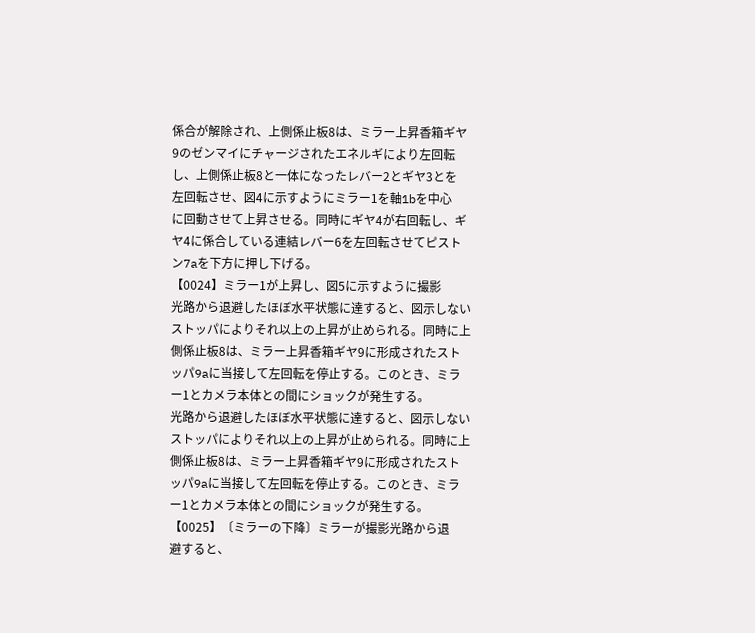係合が解除され、上側係止板8は、ミラー上昇香箱ギヤ
9のゼンマイにチャージされたエネルギにより左回転
し、上側係止板8と一体になったレバー2とギヤ3とを
左回転させ、図4に示すようにミラー1を軸1bを中心
に回動させて上昇させる。同時にギヤ4が右回転し、ギ
ヤ4に係合している連結レバー6を左回転させてピスト
ン7aを下方に押し下げる。
【0024】ミラー1が上昇し、図5に示すように撮影
光路から退避したほぼ水平状態に達すると、図示しない
ストッパによりそれ以上の上昇が止められる。同時に上
側係止板8は、ミラー上昇香箱ギヤ9に形成されたスト
ッパ9aに当接して左回転を停止する。このとき、ミラ
ー1とカメラ本体との間にショックが発生する。
光路から退避したほぼ水平状態に達すると、図示しない
ストッパによりそれ以上の上昇が止められる。同時に上
側係止板8は、ミラー上昇香箱ギヤ9に形成されたスト
ッパ9aに当接して左回転を停止する。このとき、ミラ
ー1とカメラ本体との間にショックが発生する。
【0025】〔ミラーの下降〕ミラーが撮影光路から退
避すると、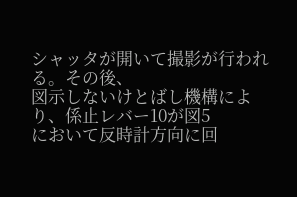シャッタが開いて撮影が行われる。その後、
図示しないけとばし機構により、係止レバー10が図5
において反時計方向に回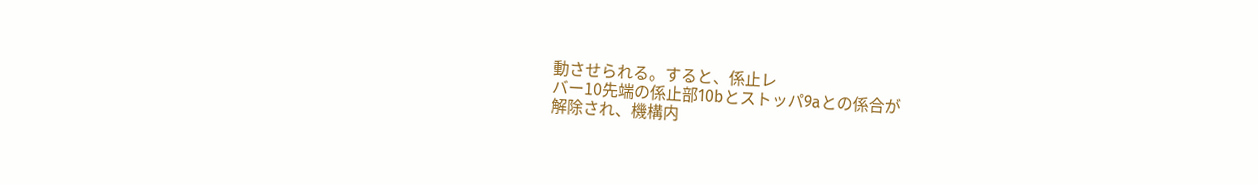動させられる。すると、係止レ
バー10先端の係止部10bとストッパ9aとの係合が
解除され、機構内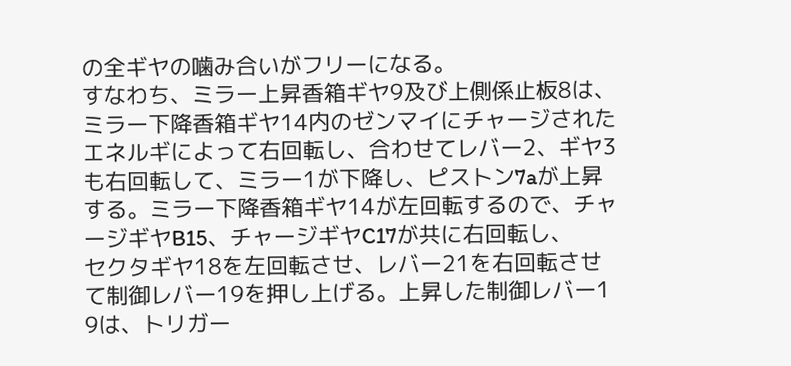の全ギヤの噛み合いがフリーになる。
すなわち、ミラー上昇香箱ギヤ9及び上側係止板8は、
ミラー下降香箱ギヤ14内のゼンマイにチャージされた
エネルギによって右回転し、合わせてレバー2、ギヤ3
も右回転して、ミラー1が下降し、ピストン7aが上昇
する。ミラー下降香箱ギヤ14が左回転するので、チャ
ージギヤB15、チャージギヤC17が共に右回転し、
セクタギヤ18を左回転させ、レバー21を右回転させ
て制御レバー19を押し上げる。上昇した制御レバー1
9は、トリガー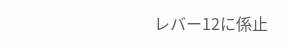レバー12に係止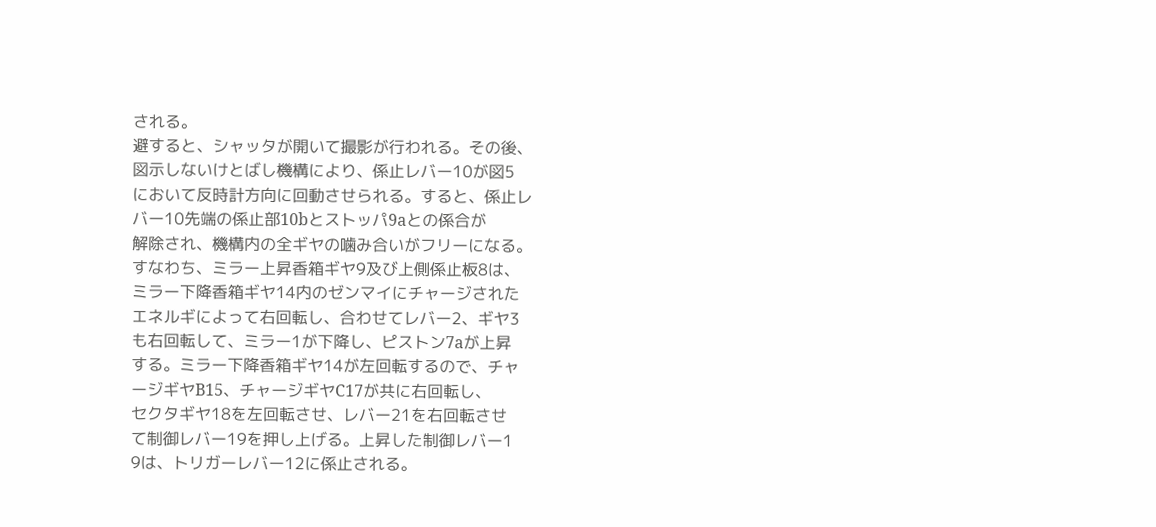される。
避すると、シャッタが開いて撮影が行われる。その後、
図示しないけとばし機構により、係止レバー10が図5
において反時計方向に回動させられる。すると、係止レ
バー10先端の係止部10bとストッパ9aとの係合が
解除され、機構内の全ギヤの噛み合いがフリーになる。
すなわち、ミラー上昇香箱ギヤ9及び上側係止板8は、
ミラー下降香箱ギヤ14内のゼンマイにチャージされた
エネルギによって右回転し、合わせてレバー2、ギヤ3
も右回転して、ミラー1が下降し、ピストン7aが上昇
する。ミラー下降香箱ギヤ14が左回転するので、チャ
ージギヤB15、チャージギヤC17が共に右回転し、
セクタギヤ18を左回転させ、レバー21を右回転させ
て制御レバー19を押し上げる。上昇した制御レバー1
9は、トリガーレバー12に係止される。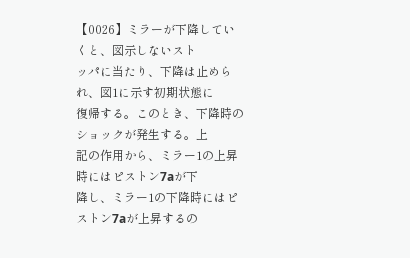【0026】ミラーが下降していくと、図示しないスト
ッパに当たり、下降は止められ、図1に示す初期状態に
復帰する。このとき、下降時のショックが発生する。上
記の作用から、ミラー1の上昇時にはピストン7aが下
降し、ミラー1の下降時にはピストン7aが上昇するの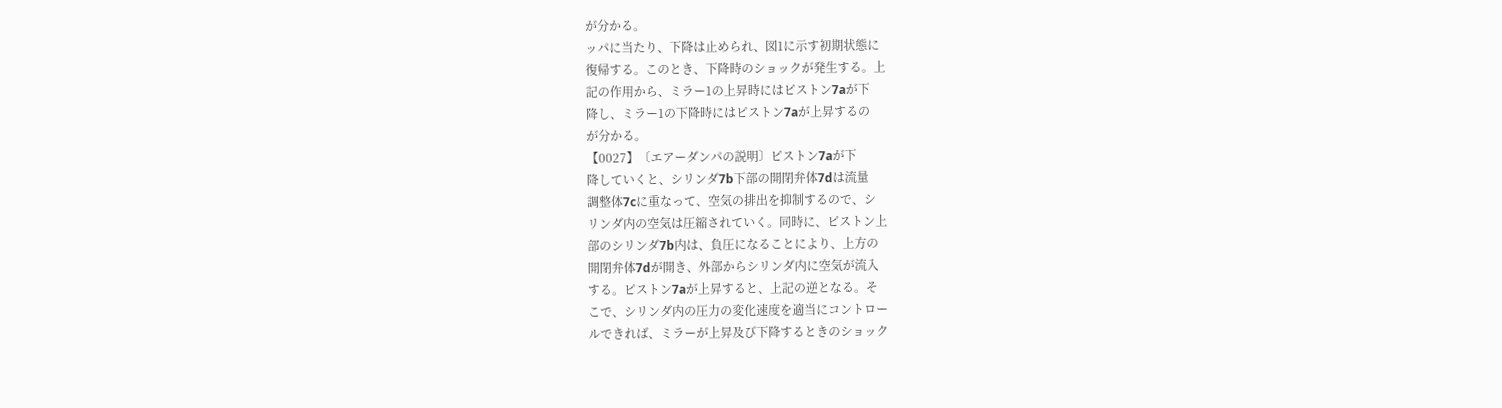が分かる。
ッパに当たり、下降は止められ、図1に示す初期状態に
復帰する。このとき、下降時のショックが発生する。上
記の作用から、ミラー1の上昇時にはピストン7aが下
降し、ミラー1の下降時にはピストン7aが上昇するの
が分かる。
【0027】〔エアーダンパの説明〕ピストン7aが下
降していくと、シリンダ7b下部の開閉弁体7dは流量
調整体7cに重なって、空気の排出を抑制するので、シ
リンダ内の空気は圧縮されていく。同時に、ピストン上
部のシリンダ7b内は、負圧になることにより、上方の
開閉弁体7dが開き、外部からシリンダ内に空気が流入
する。ピストン7aが上昇すると、上記の逆となる。そ
こで、シリンダ内の圧力の変化速度を適当にコントロー
ルできれば、ミラーが上昇及び下降するときのショック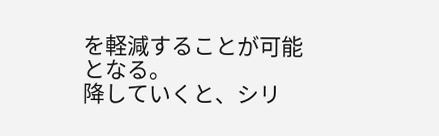を軽減することが可能となる。
降していくと、シリ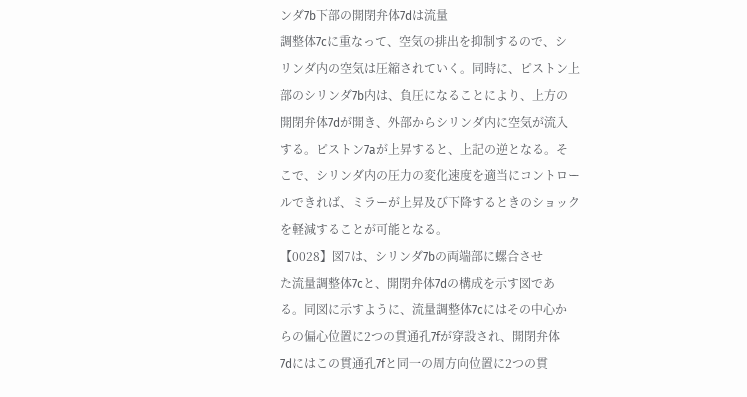ンダ7b下部の開閉弁体7dは流量
調整体7cに重なって、空気の排出を抑制するので、シ
リンダ内の空気は圧縮されていく。同時に、ピストン上
部のシリンダ7b内は、負圧になることにより、上方の
開閉弁体7dが開き、外部からシリンダ内に空気が流入
する。ピストン7aが上昇すると、上記の逆となる。そ
こで、シリンダ内の圧力の変化速度を適当にコントロー
ルできれば、ミラーが上昇及び下降するときのショック
を軽減することが可能となる。
【0028】図7は、シリンダ7bの両端部に螺合させ
た流量調整体7cと、開閉弁体7dの構成を示す図であ
る。同図に示すように、流量調整体7cにはその中心か
らの偏心位置に2つの貫通孔7fが穿設され、開閉弁体
7dにはこの貫通孔7fと同一の周方向位置に2つの貫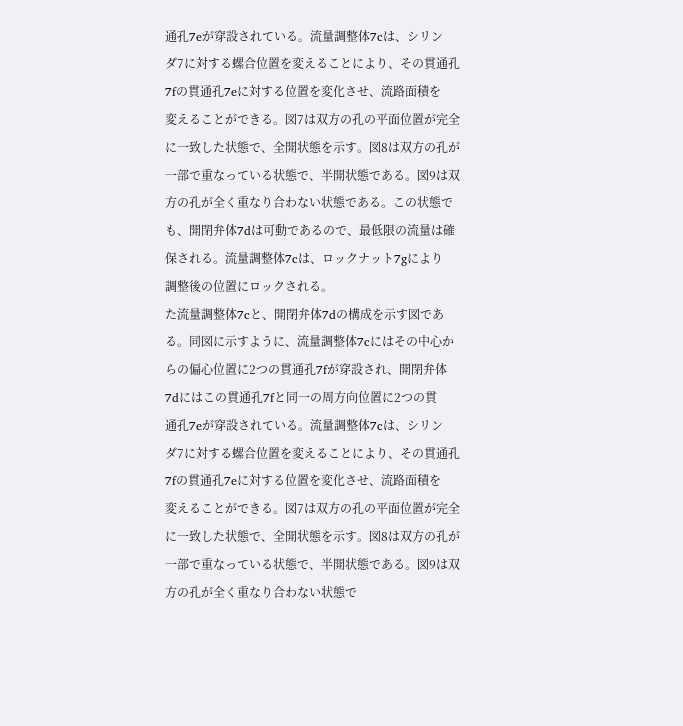通孔7eが穿設されている。流量調整体7cは、シリン
ダ7に対する螺合位置を変えることにより、その貫通孔
7fの貫通孔7eに対する位置を変化させ、流路面積を
変えることができる。図7は双方の孔の平面位置が完全
に一致した状態で、全開状態を示す。図8は双方の孔が
一部で重なっている状態で、半開状態である。図9は双
方の孔が全く重なり合わない状態である。この状態で
も、開閉弁体7dは可動であるので、最低限の流量は確
保される。流量調整体7cは、ロックナット7gにより
調整後の位置にロックされる。
た流量調整体7cと、開閉弁体7dの構成を示す図であ
る。同図に示すように、流量調整体7cにはその中心か
らの偏心位置に2つの貫通孔7fが穿設され、開閉弁体
7dにはこの貫通孔7fと同一の周方向位置に2つの貫
通孔7eが穿設されている。流量調整体7cは、シリン
ダ7に対する螺合位置を変えることにより、その貫通孔
7fの貫通孔7eに対する位置を変化させ、流路面積を
変えることができる。図7は双方の孔の平面位置が完全
に一致した状態で、全開状態を示す。図8は双方の孔が
一部で重なっている状態で、半開状態である。図9は双
方の孔が全く重なり合わない状態で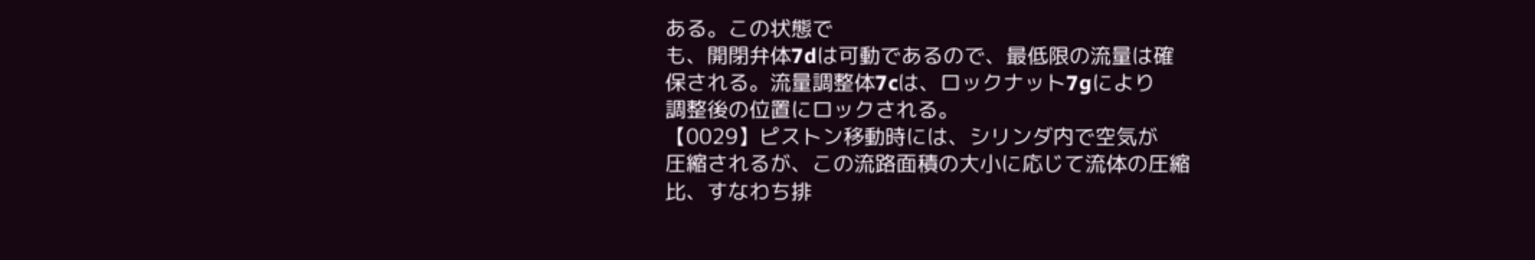ある。この状態で
も、開閉弁体7dは可動であるので、最低限の流量は確
保される。流量調整体7cは、ロックナット7gにより
調整後の位置にロックされる。
【0029】ピストン移動時には、シリンダ内で空気が
圧縮されるが、この流路面積の大小に応じて流体の圧縮
比、すなわち排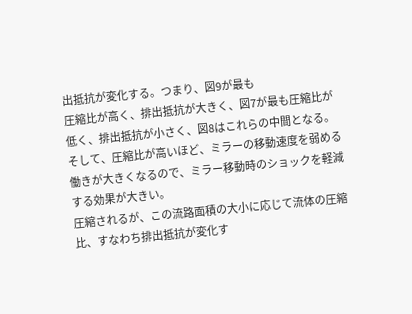出抵抗が変化する。つまり、図9が最も
圧縮比が高く、排出抵抗が大きく、図7が最も圧縮比が
低く、排出抵抗が小さく、図8はこれらの中間となる。
そして、圧縮比が高いほど、ミラーの移動速度を弱める
働きが大きくなるので、ミラー移動時のショックを軽減
する効果が大きい。
圧縮されるが、この流路面積の大小に応じて流体の圧縮
比、すなわち排出抵抗が変化す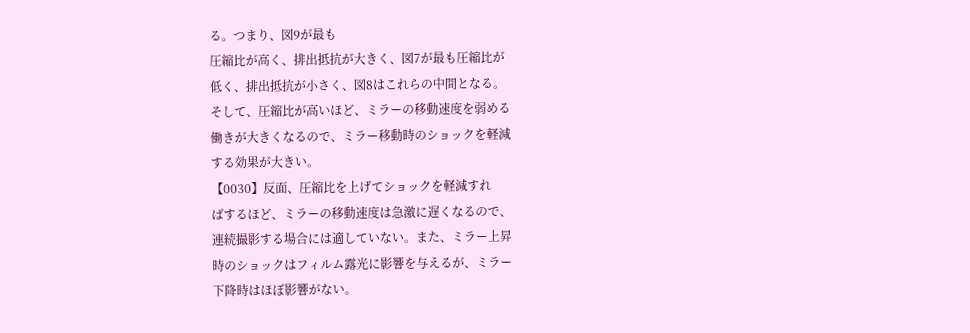る。つまり、図9が最も
圧縮比が高く、排出抵抗が大きく、図7が最も圧縮比が
低く、排出抵抗が小さく、図8はこれらの中間となる。
そして、圧縮比が高いほど、ミラーの移動速度を弱める
働きが大きくなるので、ミラー移動時のショックを軽減
する効果が大きい。
【0030】反面、圧縮比を上げてショックを軽減すれ
ばするほど、ミラーの移動速度は急激に遅くなるので、
連続撮影する場合には適していない。また、ミラー上昇
時のショックはフィルム露光に影響を与えるが、ミラー
下降時はほぼ影響がない。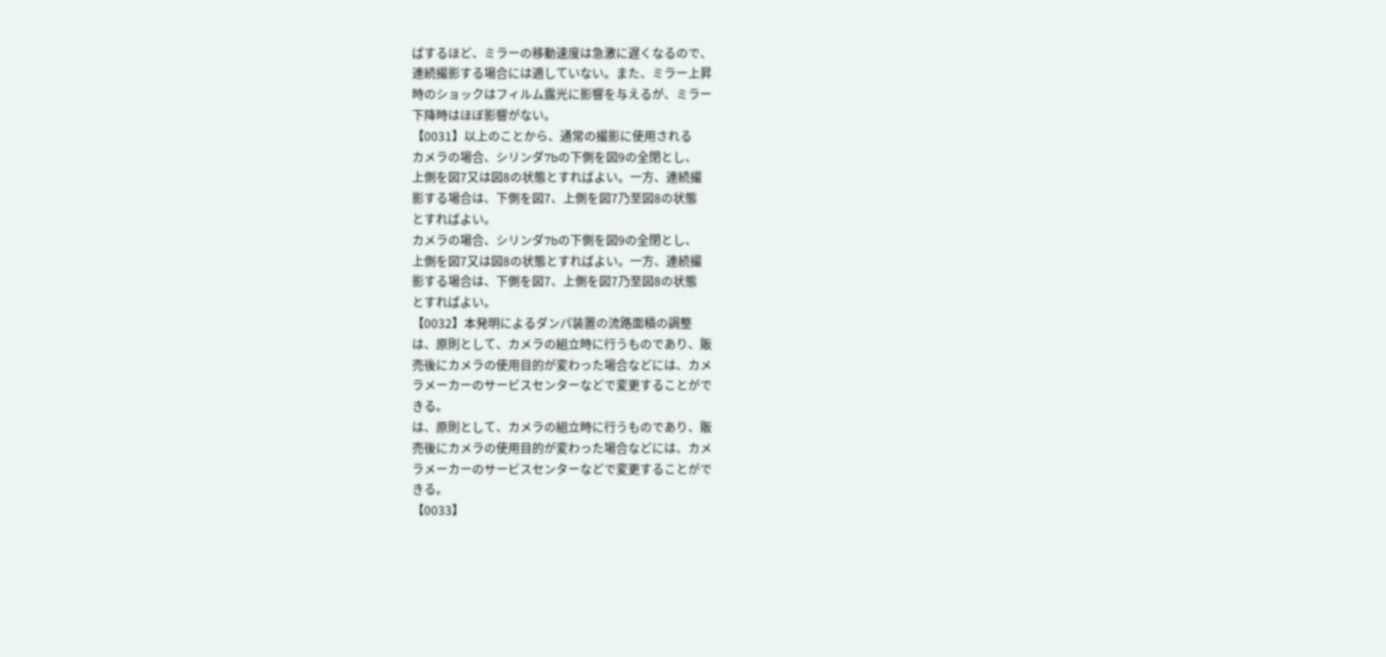ばするほど、ミラーの移動速度は急激に遅くなるので、
連続撮影する場合には適していない。また、ミラー上昇
時のショックはフィルム露光に影響を与えるが、ミラー
下降時はほぼ影響がない。
【0031】以上のことから、通常の撮影に使用される
カメラの場合、シリンダ7bの下側を図9の全閉とし、
上側を図7又は図8の状態とすればよい。一方、連続撮
影する場合は、下側を図7、上側を図7乃至図8の状態
とすればよい。
カメラの場合、シリンダ7bの下側を図9の全閉とし、
上側を図7又は図8の状態とすればよい。一方、連続撮
影する場合は、下側を図7、上側を図7乃至図8の状態
とすればよい。
【0032】本発明によるダンパ装置の流路面積の調整
は、原則として、カメラの組立時に行うものであり、販
売後にカメラの使用目的が変わった場合などには、カメ
ラメーカーのサービスセンターなどで変更することがで
きる。
は、原則として、カメラの組立時に行うものであり、販
売後にカメラの使用目的が変わった場合などには、カメ
ラメーカーのサービスセンターなどで変更することがで
きる。
【0033】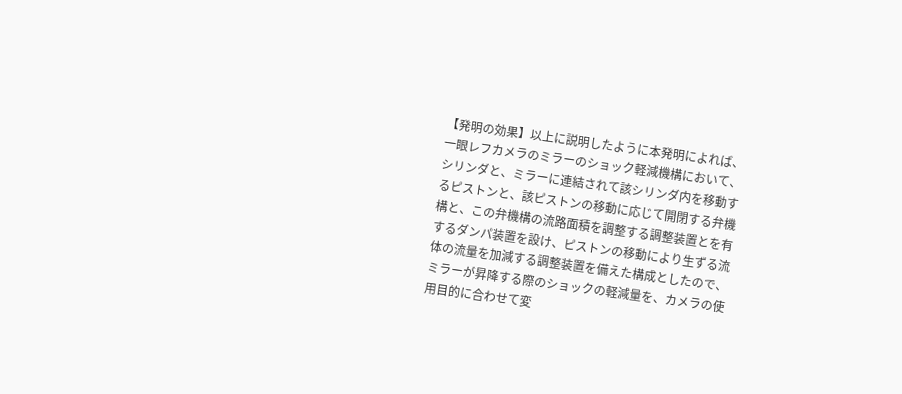【発明の効果】以上に説明したように本発明によれば、
一眼レフカメラのミラーのショック軽減機構において、
シリンダと、ミラーに連結されて該シリンダ内を移動す
るピストンと、該ピストンの移動に応じて開閉する弁機
構と、この弁機構の流路面積を調整する調整装置とを有
するダンパ装置を設け、ピストンの移動により生ずる流
体の流量を加減する調整装置を備えた構成としたので、
ミラーが昇降する際のショックの軽減量を、カメラの使
用目的に合わせて変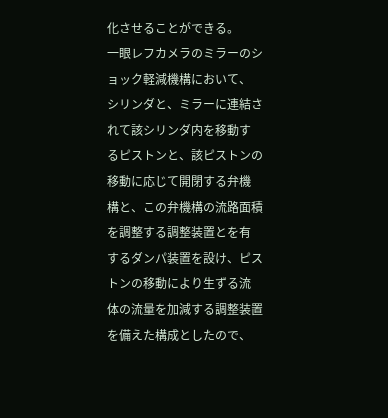化させることができる。
一眼レフカメラのミラーのショック軽減機構において、
シリンダと、ミラーに連結されて該シリンダ内を移動す
るピストンと、該ピストンの移動に応じて開閉する弁機
構と、この弁機構の流路面積を調整する調整装置とを有
するダンパ装置を設け、ピストンの移動により生ずる流
体の流量を加減する調整装置を備えた構成としたので、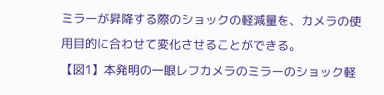ミラーが昇降する際のショックの軽減量を、カメラの使
用目的に合わせて変化させることができる。
【図1】本発明の一眼レフカメラのミラーのショック軽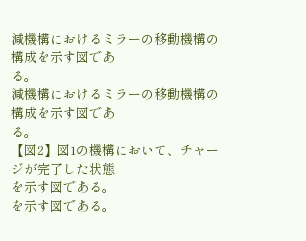減機構におけるミラーの移動機構の構成を示す図であ
る。
減機構におけるミラーの移動機構の構成を示す図であ
る。
【図2】図1の機構において、チャージが完了した状態
を示す図である。
を示す図である。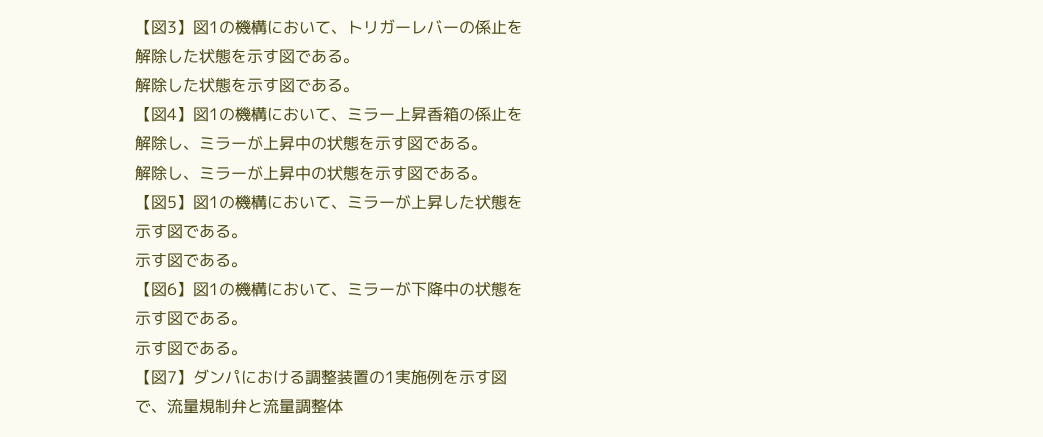【図3】図1の機構において、トリガーレバーの係止を
解除した状態を示す図である。
解除した状態を示す図である。
【図4】図1の機構において、ミラー上昇香箱の係止を
解除し、ミラーが上昇中の状態を示す図である。
解除し、ミラーが上昇中の状態を示す図である。
【図5】図1の機構において、ミラーが上昇した状態を
示す図である。
示す図である。
【図6】図1の機構において、ミラーが下降中の状態を
示す図である。
示す図である。
【図7】ダンパにおける調整装置の1実施例を示す図
で、流量規制弁と流量調整体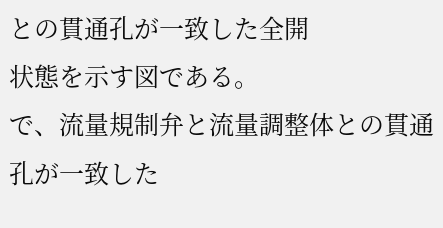との貫通孔が一致した全開
状態を示す図である。
で、流量規制弁と流量調整体との貫通孔が一致した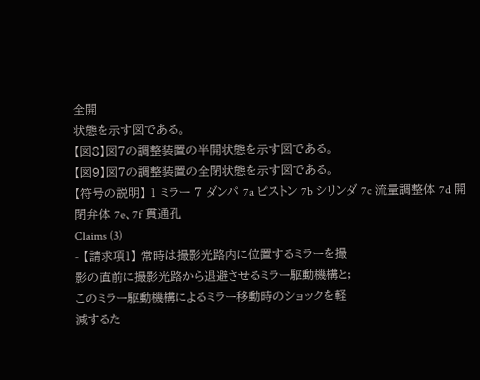全開
状態を示す図である。
【図8】図7の調整装置の半開状態を示す図である。
【図9】図7の調整装置の全閉状態を示す図である。
【符号の説明】 1 ミラー 7 ダンパ 7a ピストン 7b シリンダ 7c 流量調整体 7d 開閉弁体 7e、7f 貫通孔
Claims (3)
- 【請求項1】 常時は撮影光路内に位置するミラーを撮
影の直前に撮影光路から退避させるミラー駆動機構と;
このミラー駆動機構によるミラー移動時のショックを軽
減するた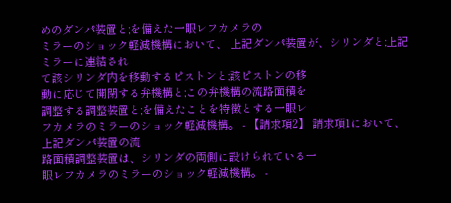めのダンパ装置と;を備えた一眼レフカメラの
ミラーのショック軽減機構において、 上記ダンパ装置が、シリンダと;上記ミラーに連結され
て該シリンダ内を移動するピストンと;該ピストンの移
動に応じて開閉する弁機構と;この弁機構の流路面積を
調整する調整装置と;を備えたことを特徴とする一眼レ
フカメラのミラーのショック軽減機構。 - 【請求項2】 請求項1において、上記ダンパ装置の流
路面積調整装置は、シリンダの両側に設けられている一
眼レフカメラのミラーのショック軽減機構。 -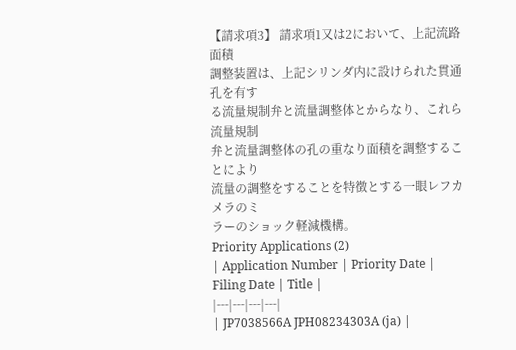【請求項3】 請求項1又は2において、上記流路面積
調整装置は、上記シリンダ内に設けられた貫通孔を有す
る流量規制弁と流量調整体とからなり、これら流量規制
弁と流量調整体の孔の重なり面積を調整することにより
流量の調整をすることを特徴とする一眼レフカメラのミ
ラーのショック軽減機構。
Priority Applications (2)
| Application Number | Priority Date | Filing Date | Title |
|---|---|---|---|
| JP7038566A JPH08234303A (ja) |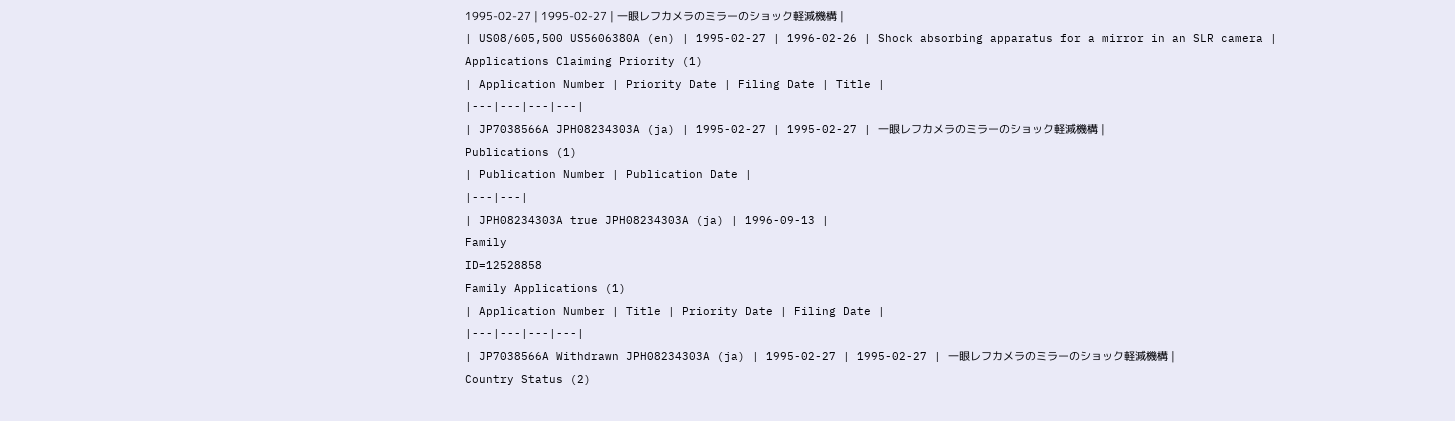1995-02-27 | 1995-02-27 | 一眼レフカメラのミラーのショック軽減機構 |
| US08/605,500 US5606380A (en) | 1995-02-27 | 1996-02-26 | Shock absorbing apparatus for a mirror in an SLR camera |
Applications Claiming Priority (1)
| Application Number | Priority Date | Filing Date | Title |
|---|---|---|---|
| JP7038566A JPH08234303A (ja) | 1995-02-27 | 1995-02-27 | 一眼レフカメラのミラーのショック軽減機構 |
Publications (1)
| Publication Number | Publication Date |
|---|---|
| JPH08234303A true JPH08234303A (ja) | 1996-09-13 |
Family
ID=12528858
Family Applications (1)
| Application Number | Title | Priority Date | Filing Date |
|---|---|---|---|
| JP7038566A Withdrawn JPH08234303A (ja) | 1995-02-27 | 1995-02-27 | 一眼レフカメラのミラーのショック軽減機構 |
Country Status (2)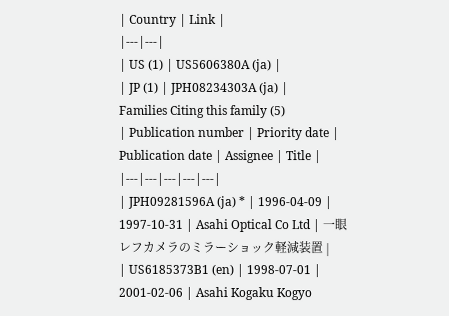| Country | Link |
|---|---|
| US (1) | US5606380A (ja) |
| JP (1) | JPH08234303A (ja) |
Families Citing this family (5)
| Publication number | Priority date | Publication date | Assignee | Title |
|---|---|---|---|---|
| JPH09281596A (ja) * | 1996-04-09 | 1997-10-31 | Asahi Optical Co Ltd | 一眼レフカメラのミラーショック軽減装置 |
| US6185373B1 (en) | 1998-07-01 | 2001-02-06 | Asahi Kogaku Kogyo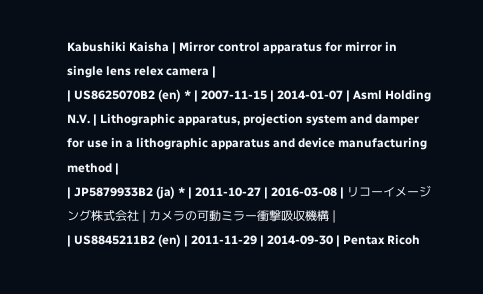Kabushiki Kaisha | Mirror control apparatus for mirror in single lens relex camera |
| US8625070B2 (en) * | 2007-11-15 | 2014-01-07 | Asml Holding N.V. | Lithographic apparatus, projection system and damper for use in a lithographic apparatus and device manufacturing method |
| JP5879933B2 (ja) * | 2011-10-27 | 2016-03-08 | リコーイメージング株式会社 | カメラの可動ミラー衝撃吸収機構 |
| US8845211B2 (en) | 2011-11-29 | 2014-09-30 | Pentax Ricoh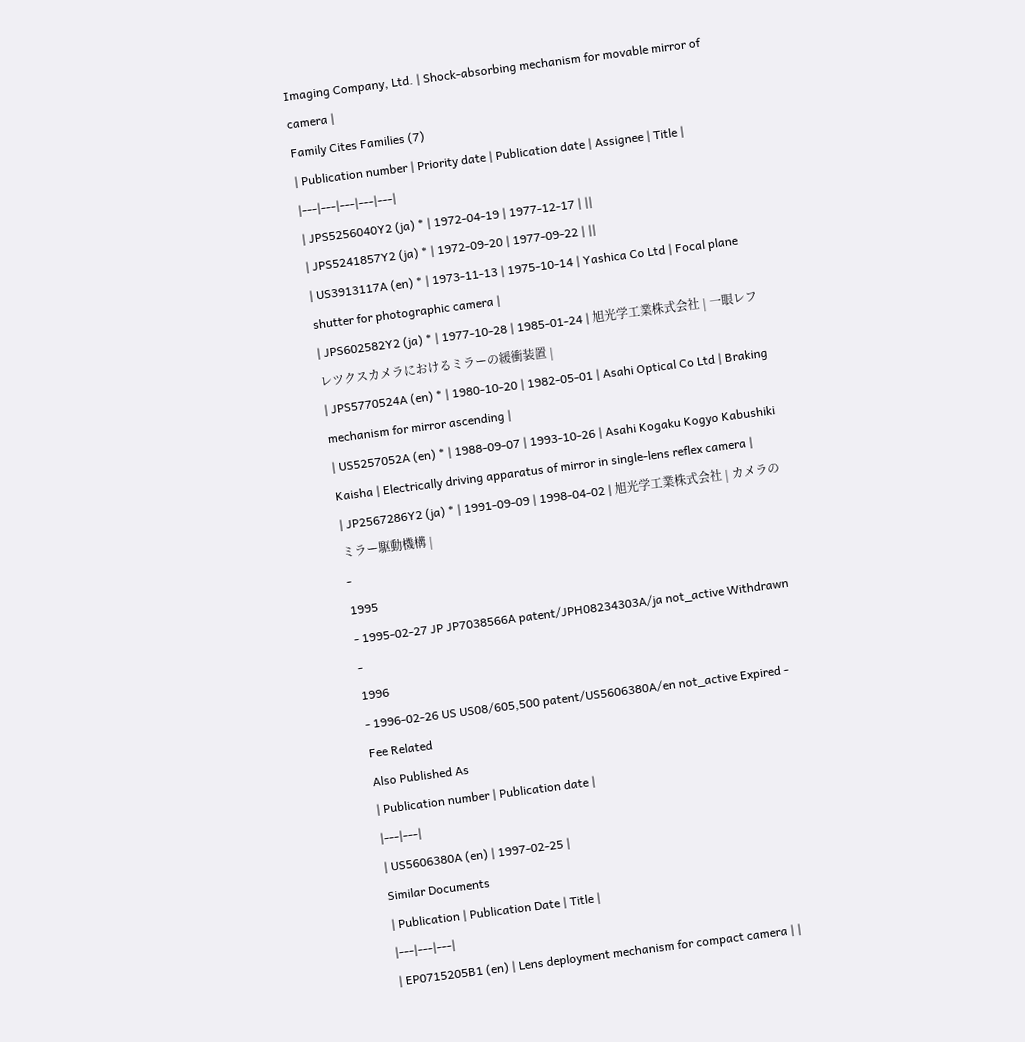Imaging Company, Ltd. | Shock-absorbing mechanism for movable mirror of camera |
Family Cites Families (7)
| Publication number | Priority date | Publication date | Assignee | Title |
|---|---|---|---|---|
| JPS5256040Y2 (ja) * | 1972-04-19 | 1977-12-17 | ||
| JPS5241857Y2 (ja) * | 1972-09-20 | 1977-09-22 | ||
| US3913117A (en) * | 1973-11-13 | 1975-10-14 | Yashica Co Ltd | Focal plane shutter for photographic camera |
| JPS602582Y2 (ja) * | 1977-10-28 | 1985-01-24 | 旭光学工業株式会社 | 一眼レフレツクスカメラにおけるミラーの緩衝装置 |
| JPS5770524A (en) * | 1980-10-20 | 1982-05-01 | Asahi Optical Co Ltd | Braking mechanism for mirror ascending |
| US5257052A (en) * | 1988-09-07 | 1993-10-26 | Asahi Kogaku Kogyo Kabushiki Kaisha | Electrically driving apparatus of mirror in single-lens reflex camera |
| JP2567286Y2 (ja) * | 1991-09-09 | 1998-04-02 | 旭光学工業株式会社 | カメラのミラー駆動機構 |
-
1995
- 1995-02-27 JP JP7038566A patent/JPH08234303A/ja not_active Withdrawn
-
1996
- 1996-02-26 US US08/605,500 patent/US5606380A/en not_active Expired - Fee Related
Also Published As
| Publication number | Publication date |
|---|---|
| US5606380A (en) | 1997-02-25 |
Similar Documents
| Publication | Publication Date | Title |
|---|---|---|
| EP0715205B1 (en) | Lens deployment mechanism for compact camera | |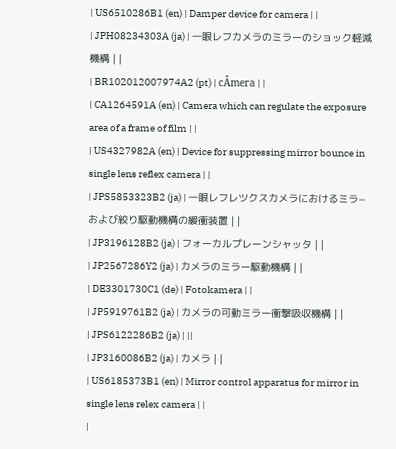| US6510286B1 (en) | Damper device for camera | |
| JPH08234303A (ja) | 一眼レフカメラのミラーのショック軽減機構 | |
| BR102012007974A2 (pt) | cÂmera | |
| CA1264591A (en) | Camera which can regulate the exposure area of a frame of film | |
| US4327982A (en) | Device for suppressing mirror bounce in single lens reflex camera | |
| JPS5853323B2 (ja) | 一眼レフレツクスカメラにおけるミラ−および絞り駆動機構の緩衝装置 | |
| JP3196128B2 (ja) | フォーカルプレーンシャッタ | |
| JP2567286Y2 (ja) | カメラのミラー駆動機構 | |
| DE3301730C1 (de) | Fotokamera | |
| JP5919761B2 (ja) | カメラの可動ミラー衝撃吸収機構 | |
| JPS6122286B2 (ja) | ||
| JP3160086B2 (ja) | カメラ | |
| US6185373B1 (en) | Mirror control apparatus for mirror in single lens relex camera | |
|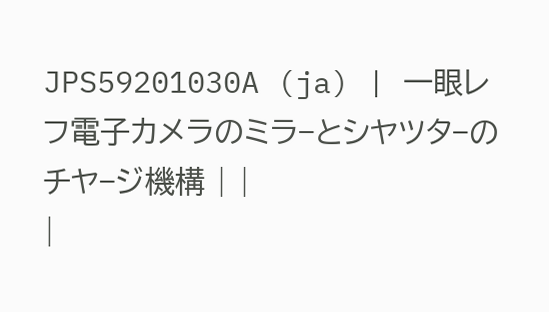JPS59201030A (ja) | 一眼レフ電子カメラのミラ−とシヤツタ−のチヤ−ジ機構 | |
|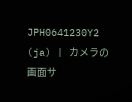JPH0641230Y2 (ja) | カメラの画面サ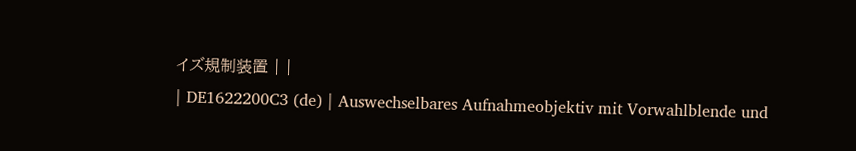イズ規制装置 | |
| DE1622200C3 (de) | Auswechselbares Aufnahmeobjektiv mit Vorwahlblende und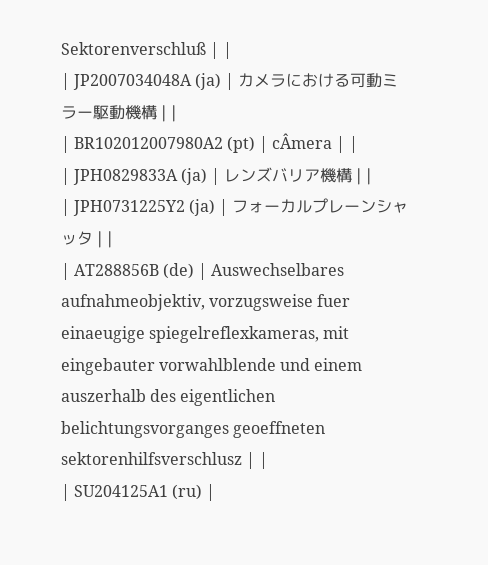Sektorenverschluß | |
| JP2007034048A (ja) | カメラにおける可動ミラー駆動機構 | |
| BR102012007980A2 (pt) | cÂmera | |
| JPH0829833A (ja) | レンズバリア機構 | |
| JPH0731225Y2 (ja) | フォーカルプレーンシャッタ | |
| AT288856B (de) | Auswechselbares aufnahmeobjektiv, vorzugsweise fuer einaeugige spiegelreflexkameras, mit eingebauter vorwahlblende und einem auszerhalb des eigentlichen belichtungsvorganges geoeffneten sektorenhilfsverschlusz | |
| SU204125A1 (ru) |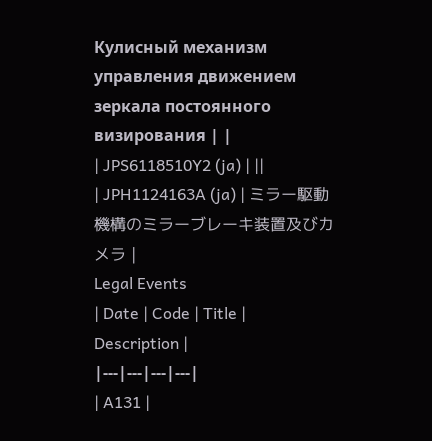Кулисный механизм управления движением зеркала постоянного визирования | |
| JPS6118510Y2 (ja) | ||
| JPH1124163A (ja) | ミラー駆動機構のミラーブレーキ装置及びカメラ |
Legal Events
| Date | Code | Title | Description |
|---|---|---|---|
| A131 |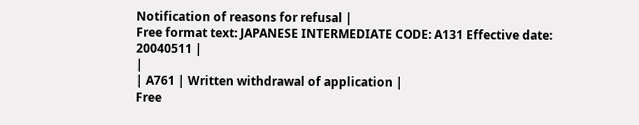Notification of reasons for refusal |
Free format text: JAPANESE INTERMEDIATE CODE: A131 Effective date: 20040511 |
|
| A761 | Written withdrawal of application |
Free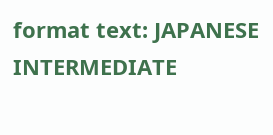format text: JAPANESE INTERMEDIATE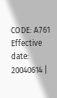CODE: A761 Effective date: 20040614 |